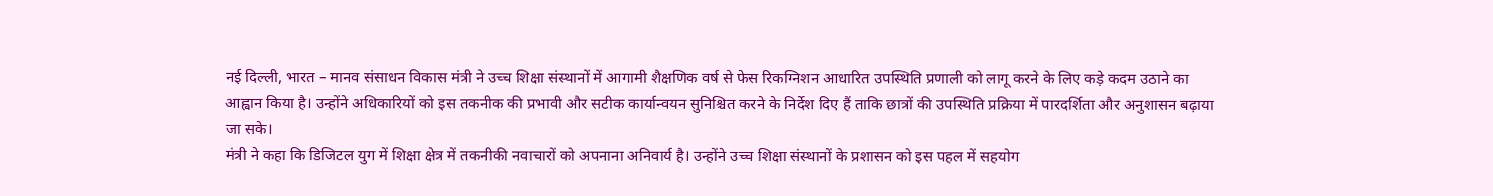नई दिल्ली, भारत – मानव संसाधन विकास मंत्री ने उच्च शिक्षा संस्थानों में आगामी शैक्षणिक वर्ष से फेस रिकग्निशन आधारित उपस्थिति प्रणाली को लागू करने के लिए कड़े कदम उठाने का आह्वान किया है। उन्होंने अधिकारियों को इस तकनीक की प्रभावी और सटीक कार्यान्वयन सुनिश्चित करने के निर्देश दिए हैं ताकि छात्रों की उपस्थिति प्रक्रिया में पारदर्शिता और अनुशासन बढ़ाया जा सके।
मंत्री ने कहा कि डिजिटल युग में शिक्षा क्षेत्र में तकनीकी नवाचारों को अपनाना अनिवार्य है। उन्होंने उच्च शिक्षा संस्थानों के प्रशासन को इस पहल में सहयोग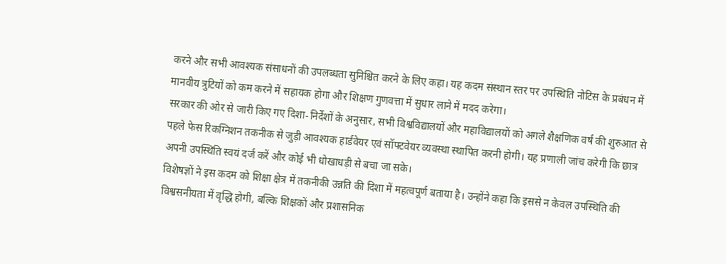करने और सभी आवश्यक संसाधनों की उपलब्धता सुनिश्चित करने के लिए कहा। यह कदम संस्थान स्तर पर उपस्थिति नोटिस के प्रबंधन में मानवीय त्रुटियों को कम करने में सहायक होगा और शिक्षण गुणवत्ता में सुधार लाने में मदद करेगा।
सरकार की ओर से जारी किए गए दिशा-निर्देशों के अनुसार, सभी विश्वविद्यालयों और महाविद्यालयों को अगले शैक्षणिक वर्ष की शुरुआत से पहले फेस रिकग्निशन तकनीक से जुड़ी आवश्यक हार्डवेयर एवं सॉफ्टवेयर व्यवस्था स्थापित करनी होगी। यह प्रणाली जांच करेगी कि छात्र अपनी उपस्थिति स्वयं दर्ज करें और कोई भी धोखाधड़ी से बचा जा सके।
विशेषज्ञों ने इस कदम को शिक्षा क्षेत्र में तकनीकी उन्नति की दिशा में महत्वपूर्ण बताया है। उन्होंने कहा कि इससे न केवल उपस्थिति की विश्वसनीयता में वृद्धि होगी, बल्कि शिक्षकों और प्रशासनिक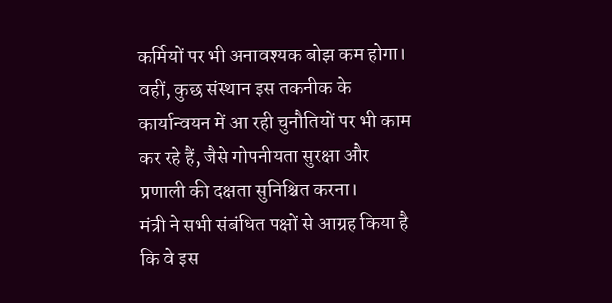कर्मियों पर भी अनावश्यक बोझ कम होगा। वहीं, कुछ संस्थान इस तकनीक के कार्यान्वयन में आ रही चुनौतियों पर भी काम कर रहे हैं, जैसे गोपनीयता सुरक्षा और प्रणाली की दक्षता सुनिश्चित करना।
मंत्री ने सभी संबंधित पक्षों से आग्रह किया है कि वे इस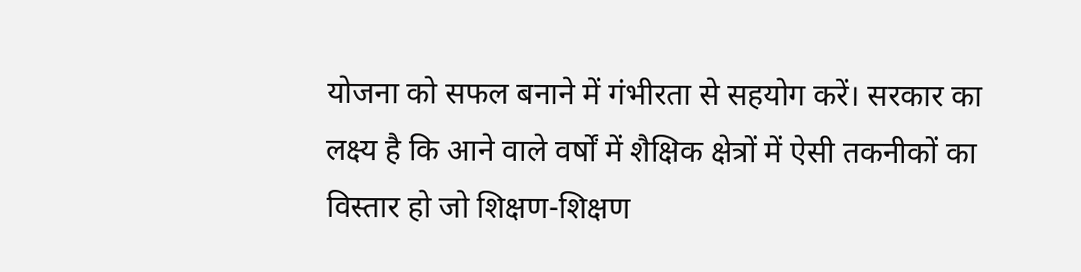योजना को सफल बनाने में गंभीरता से सहयोग करें। सरकार का लक्ष्य है कि आने वाले वर्षों में शैक्षिक क्षेत्रों में ऐसी तकनीकों का विस्तार हो जो शिक्षण-शिक्षण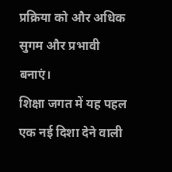प्रक्रिया को और अधिक सुगम और प्रभावी बनाएं।
शिक्षा जगत में यह पहल एक नई दिशा देने वाली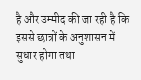है और उम्मीद की जा रही है कि इससे छात्रों के अनुशासन में सुधार होगा तथा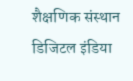शैक्षणिक संस्थान डिजिटल इंडिया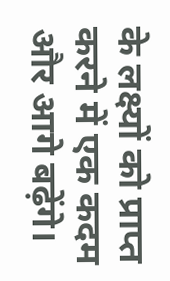के लक्ष्यों को प्राप्त करने में एक कदम और आगे बढ़ेंगे।